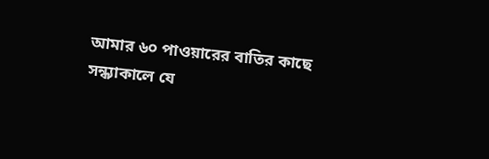আমার ৬০ পাওয়ারের বাতির কাছে
সন্ধ্যাকালে যে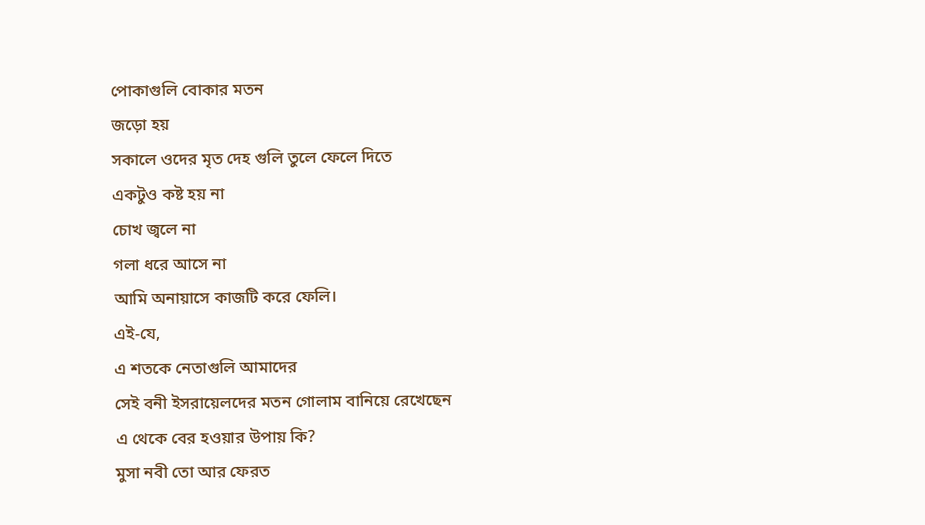পোকাগুলি বোকার মতন
জড়ো হয়
সকালে ওদের মৃত দেহ গুলি তুলে ফেলে দিতে
একটুও কষ্ট হয় না
চোখ জ্বলে না
গলা ধরে আসে না
আমি অনায়াসে কাজটি করে ফেলি।
এই-যে,
এ শতকে নেতাগুলি আমাদের
সেই বনী ইসরায়েলদের মতন গোলাম বানিয়ে রেখেছেন
এ থেকে বের হওয়ার উপায় কি?
মুসা নবী তো আর ফেরত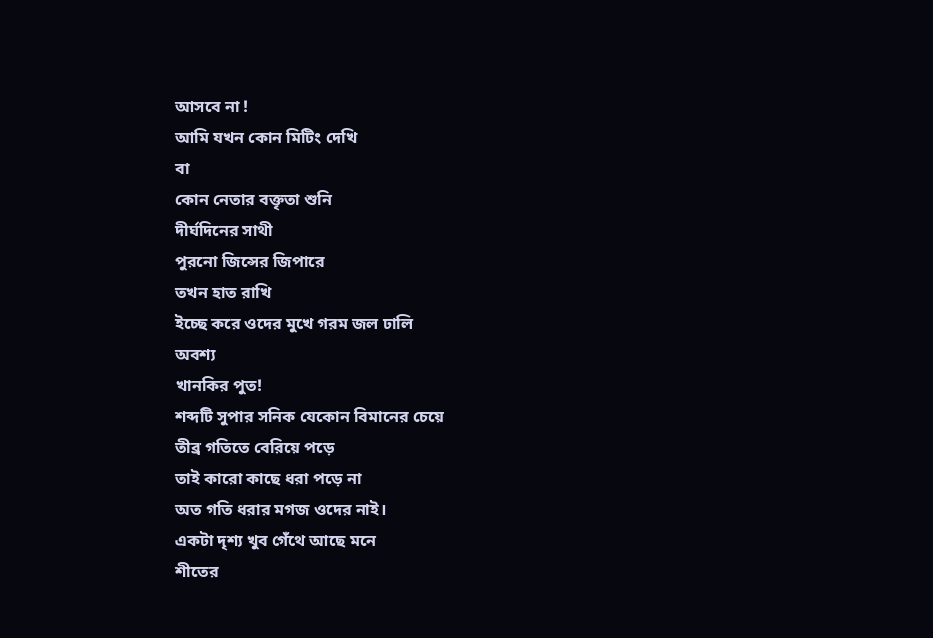আসবে না !
আমি যখন কোন মিটিং দেখি
বা
কোন নেতার বক্তৃতা শুনি
দীর্ঘদিনের সাথী
পুরনো জিন্সের জিপারে
তখন হাত রাখি
ইচ্ছে করে ওদের মুখে গরম জল ঢালি
অবশ্য
খানকির পুত!
শব্দটি সুপার সনিক যেকোন বিমানের চেয়ে
তীব্র গতিতে বেরিয়ে পড়ে
তাই কারো কাছে ধরা পড়ে না
অত গতি ধরার মগজ ওদের নাই।
একটা দৃশ্য খুব গেঁথে আছে মনে
শীতের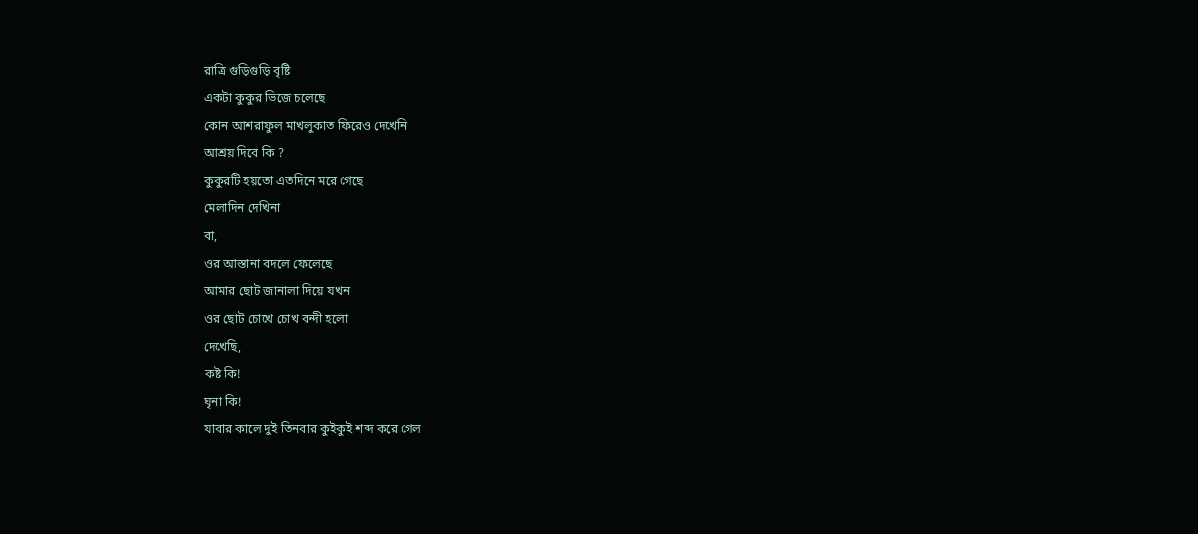রাত্রি গুড়িগুড়ি বৃষ্টি
একটা কুকুর ভিজে চলেছে
কোন আশরাফুল মাখলুকাত ফিরেও দেখেনি
আশ্রয় দিবে কি ?
কুকুরটি হয়তো এতদিনে মরে গেছে
মেলাদিন দেখিনা
বা,
ওর আস্তানা বদলে ফেলেছে
আমার ছোট জানালা দিয়ে যখন
ওর ছোট চোখে চোখ বন্দী হলো
দেখেছি,
কষ্ট কি!
ঘৃনা কি!
যাবার কালে দুই তিনবার কুইকুই শব্দ করে গেল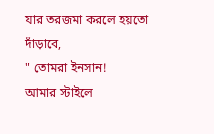যার তরজমা করলে হয়তো দাঁড়াবে,
" তোমরা ইনসান!
আমার স্টাইলে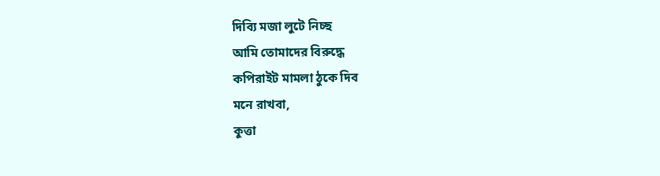দিব্যি মজা লুটে নিচ্ছ
আমি তোমাদের বিরুদ্ধে
কপিরাইট মামলা ঠুকে দিব
মনে রাখবা,
কুত্তা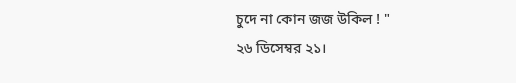চুদে না কোন জজ উকিল ! "
২৬ ডিসেম্বর ২১।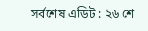সর্বশেষ এডিট : ২৬ শে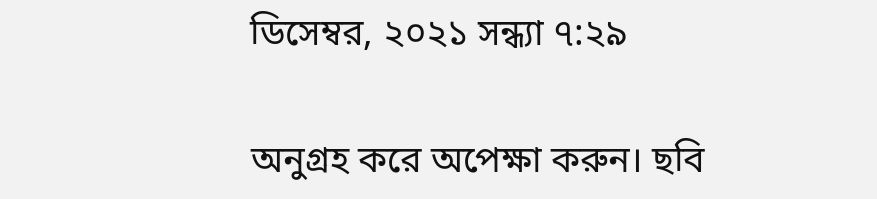ডিসেম্বর, ২০২১ সন্ধ্যা ৭:২৯

অনুগ্রহ করে অপেক্ষা করুন। ছবি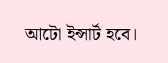আটো ইন্সার্ট হবে।